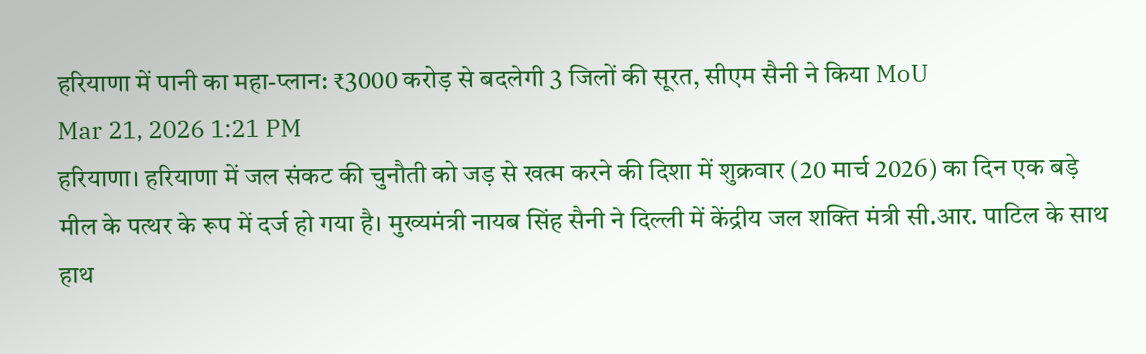हरियाणा में पानी का महा-प्लान: ₹3000 करोड़ से बदलेगी 3 जिलों की सूरत, सीएम सैनी ने किया MoU
Mar 21, 2026 1:21 PM
हरियाणा। हरियाणा में जल संकट की चुनौती को जड़ से खत्म करने की दिशा में शुक्रवार (20 मार्च 2026) का दिन एक बड़े मील के पत्थर के रूप में दर्ज हो गया है। मुख्यमंत्री नायब सिंह सैनी ने दिल्ली में केंद्रीय जल शक्ति मंत्री सी.आर. पाटिल के साथ हाथ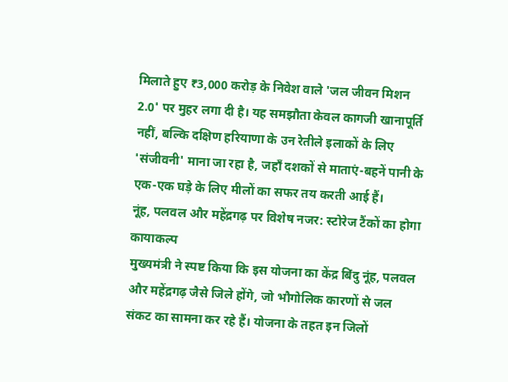मिलाते हुए ₹3,000 करोड़ के निवेश वाले 'जल जीवन मिशन 2.0' पर मुहर लगा दी है। यह समझौता केवल कागजी खानापूर्ति नहीं, बल्कि दक्षिण हरियाणा के उन रेतीले इलाकों के लिए 'संजीवनी' माना जा रहा है, जहाँ दशकों से माताएं-बहनें पानी के एक-एक घड़े के लिए मीलों का सफर तय करती आई हैं।
नूंह, पलवल और महेंद्रगढ़ पर विशेष नजर: स्टोरेज टैंकों का होगा कायाकल्प
मुख्यमंत्री ने स्पष्ट किया कि इस योजना का केंद्र बिंदु नूंह, पलवल और महेंद्रगढ़ जैसे जिले होंगे, जो भौगोलिक कारणों से जल संकट का सामना कर रहे हैं। योजना के तहत इन जिलों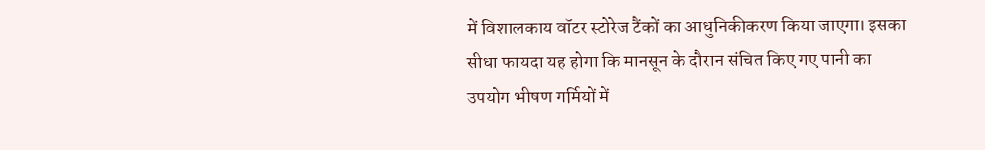में विशालकाय वॉटर स्टोरेज टैंकों का आधुनिकीकरण किया जाएगा। इसका सीधा फायदा यह होगा कि मानसून के दौरान संचित किए गए पानी का उपयोग भीषण गर्मियों में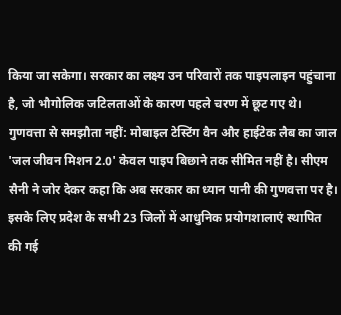किया जा सकेगा। सरकार का लक्ष्य उन परिवारों तक पाइपलाइन पहुंचाना है, जो भौगोलिक जटिलताओं के कारण पहले चरण में छूट गए थे।
गुणवत्ता से समझौता नहीं: मोबाइल टेस्टिंग वैन और हाईटेक लैब का जाल
'जल जीवन मिशन 2.0' केवल पाइप बिछाने तक सीमित नहीं है। सीएम सैनी ने जोर देकर कहा कि अब सरकार का ध्यान पानी की गुणवत्ता पर है। इसके लिए प्रदेश के सभी 23 जिलों में आधुनिक प्रयोगशालाएं स्थापित की गई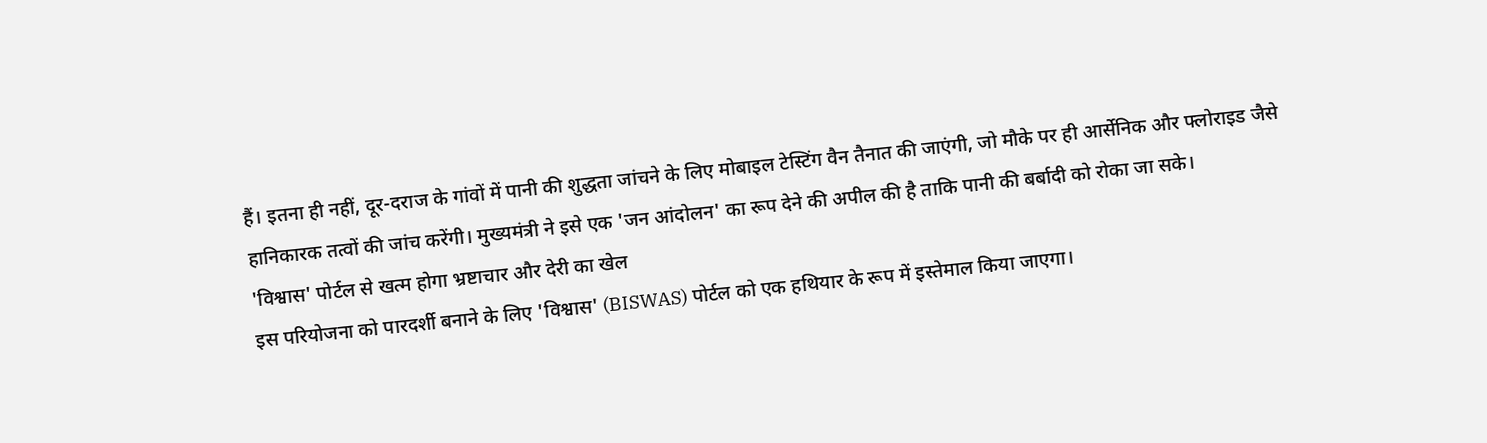हैं। इतना ही नहीं, दूर-दराज के गांवों में पानी की शुद्धता जांचने के लिए मोबाइल टेस्टिंग वैन तैनात की जाएंगी, जो मौके पर ही आर्सेनिक और फ्लोराइड जैसे हानिकारक तत्वों की जांच करेंगी। मुख्यमंत्री ने इसे एक 'जन आंदोलन' का रूप देने की अपील की है ताकि पानी की बर्बादी को रोका जा सके।
'विश्वास' पोर्टल से खत्म होगा भ्रष्टाचार और देरी का खेल
इस परियोजना को पारदर्शी बनाने के लिए 'विश्वास' (BISWAS) पोर्टल को एक हथियार के रूप में इस्तेमाल किया जाएगा।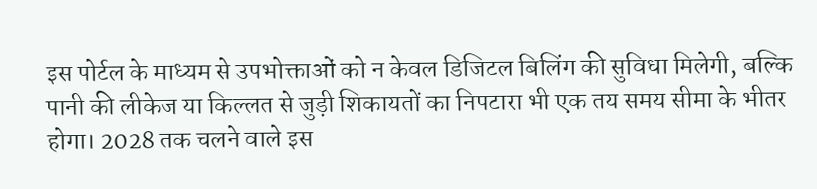इस पोर्टल के माध्यम से उपभोक्ताओं को न केवल डिजिटल बिलिंग की सुविधा मिलेगी, बल्कि पानी की लीकेज या किल्लत से जुड़ी शिकायतों का निपटारा भी एक तय समय सीमा के भीतर होगा। 2028 तक चलने वाले इस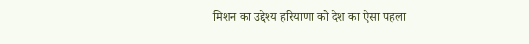मिशन का उद्देश्य हरियाणा को देश का ऐसा पहला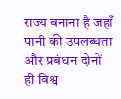राज्य बनाना है जहाँ पानी की उपलब्धता और प्रबंधन दोनों ही विश्व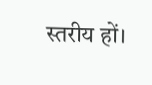स्तरीय हों।